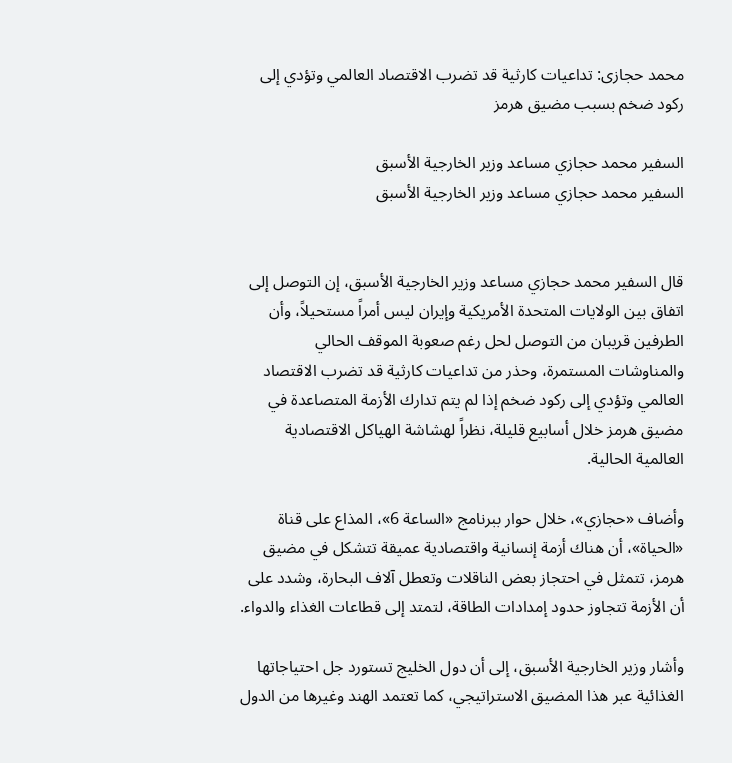محمد حجازى: تداعيات كارثية قد تضرب الاقتصاد العالمي وتؤدي إلى ركود ضخم بسبب مضيق هرمز

السفير محمد حجازي مساعد وزير الخارجية الأسبق
السفير محمد حجازي مساعد وزير الخارجية الأسبق


قال السفير محمد حجازي مساعد وزير الخارجية الأسبق، إن التوصل إلى اتفاق بين الولايات المتحدة الأمريكية وإيران ليس أمراً مستحيلاً، وأن الطرفين قريبان من التوصل لحل رغم صعوبة الموقف الحالي والمناوشات المستمرة، وحذر من تداعيات كارثية قد تضرب الاقتصاد العالمي وتؤدي إلى ركود ضخم إذا لم يتم تدارك الأزمة المتصاعدة في مضيق هرمز خلال أسابيع قليلة، نظراً لهشاشة الهياكل الاقتصادية العالمية الحالية.

وأضاف «حجازي»، خلال حوار ببرنامج «الساعة 6»، المذاع على قناة «الحياة»، أن هناك أزمة إنسانية واقتصادية عميقة تتشكل في مضيق هرمز، تتمثل في احتجاز بعض الناقلات وتعطل آلاف البحارة، وشدد على أن الأزمة تتجاوز حدود إمدادات الطاقة، لتمتد إلى قطاعات الغذاء والدواء.

وأشار وزير الخارجية الأسبق، إلى أن دول الخليج تستورد جل احتياجاتها الغذائية عبر هذا المضيق الاستراتيجي، كما تعتمد الهند وغيرها من الدول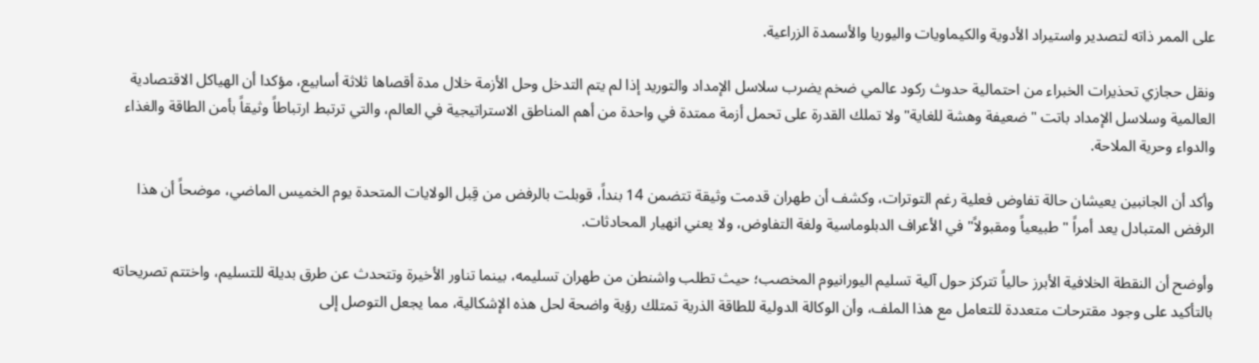على الممر ذاته لتصدير واستيراد الأدوية والكيماويات واليوريا والأسمدة الزراعية.

ونقل حجازي تحذيرات الخبراء من احتمالية حدوث ركود عالمي ضخم يضرب سلاسل الإمداد والتوريد إذا لم يتم التدخل وحل الأزمة خلال مدة أقصاها ثلاثة أسابيع، مؤكدا أن الهياكل الاقتصادية العالمية وسلاسل الإمداد باتت "ضعيفة وهشة للغاية" ولا تملك القدرة على تحمل أزمة ممتدة في واحدة من أهم المناطق الاستراتيجية في العالم، والتي ترتبط ارتباطاً وثيقاً بأمن الطاقة والغذاء والدواء وحرية الملاحة.

وأكد أن الجانبين يعيشان حالة تفاوض فعلية رغم التوترات، وكشف أن طهران قدمت وثيقة تتضمن 14 بنداً، قوبلت بالرفض من قِبل الولايات المتحدة يوم الخميس الماضي، موضحاً أن هذا الرفض المتبادل يعد أمراً "طبيعياً ومقبولاً" في الأعراف الدبلوماسية ولغة التفاوض، ولا يعني انهيار المحادثات.

وأوضح أن النقطة الخلافية الأبرز حالياً تتركز حول آلية تسليم اليورانيوم المخصب؛ حيث تطلب واشنطن من طهران تسليمه، بينما تناور الأخيرة وتتحدث عن طرق بديلة للتسليم، واختتم تصريحاته بالتأكيد على وجود مقترحات متعددة للتعامل مع هذا الملف، وأن الوكالة الدولية للطاقة الذرية تمتلك رؤية واضحة لحل هذه الإشكالية، مما يجعل التوصل إلى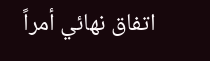اتفاق نهائي أمراً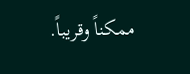ممكناً وقريباً.